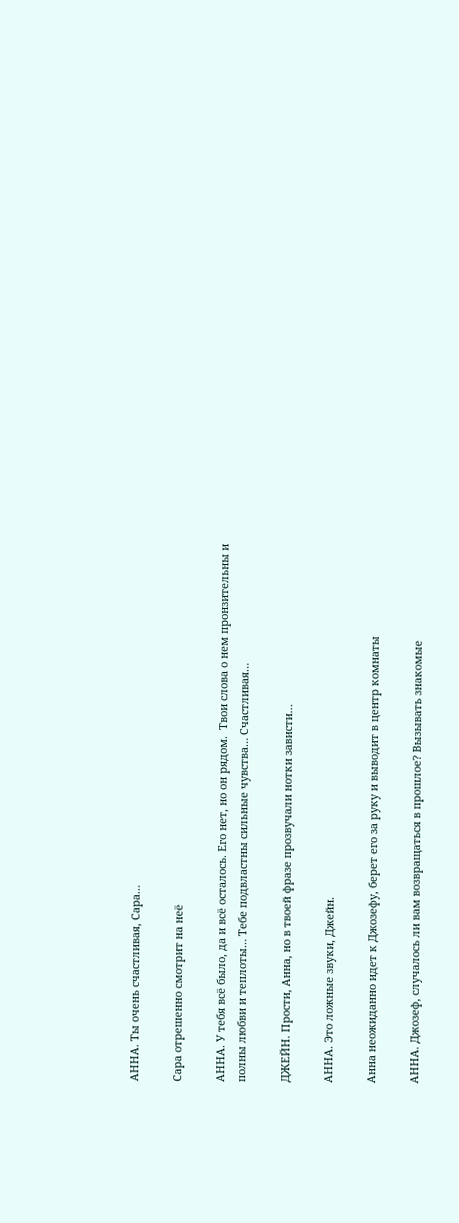АННА. Ты очень счастливая, Сара…

Сара отрешенно смотрит на неё

АННА. У тебя всё было, да и всё осталось. Его нет, но он рядом.  Твои слова о нем пронзительны и полны любви и теплоты… Тебе подвластны сильные чувства… Счастливая…

ДЖЕЙН. Прости, Анна, но в твоей фразе прозвучали нотки зависти…

АННА. Это ложные звуки, Джейн.

Анна неожиданно идет к Джозефу, берет его за руку и выводит в центр комнаты

АННА. Джозеф, случалось ли вам возвращаться в прошлое? Вызывать знакомые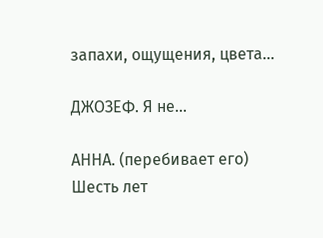запахи, ощущения, цвета...

ДЖОЗЕФ. Я не...

АННА. (перебивает его) Шесть лет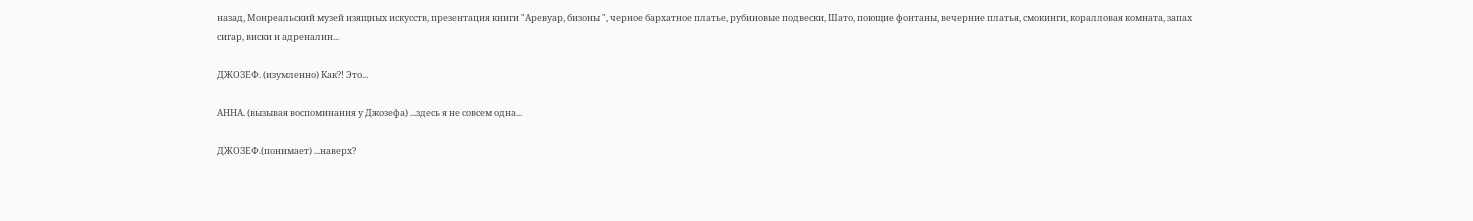назад, Монреальский музей изящных искусств, презентация книги "Аревуар, бизоны ", черное бархатное платье, рубиновые подвески, Шато, поющие фонтаны, вечерние платья, смокинги, коралловая комната, запах сигар, виски и адреналин...

ДЖОЗЕФ. (изумленно) Как?! Это...

АННА. (вызывая воспоминания у Джозефа) ...здесь я не совсем одна...

ДЖОЗЕФ.(понимает) ...наверх?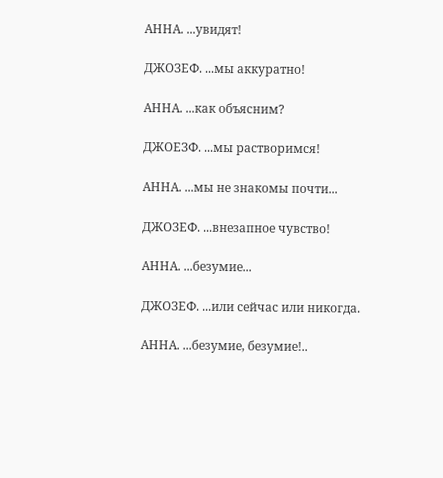АННА. ...увидят!

ДЖОЗЕФ. ...мы аккуратно!

АННА. ...как объясним?

ДЖОЕЗФ. ...мы растворимся!

АННА. ...мы не знакомы почти...

ДЖОЗЕФ. ...внезапное чувство!

АННА. ...безумие...

ДЖОЗЕФ. ...или сейчас или никогда.

АННА. ...безумие, безумие!..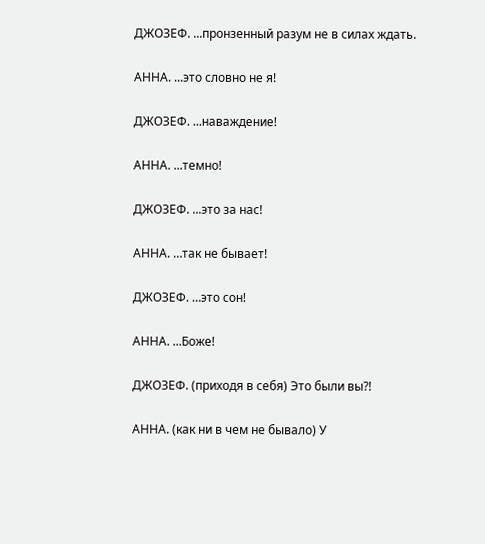ДЖОЗЕФ. ...пронзенный разум не в силах ждать.

АННА. ...это словно не я!

ДЖОЗЕФ. ...наваждение!

АННА. ...темно!

ДЖОЗЕФ. ...это за нас!

АННА. …так не бывает!

ДЖОЗЕФ. …это сон!

АННА. ...Боже!

ДЖОЗЕФ. (приходя в себя) Это были вы?!

АННА. (как ни в чем не бывало) У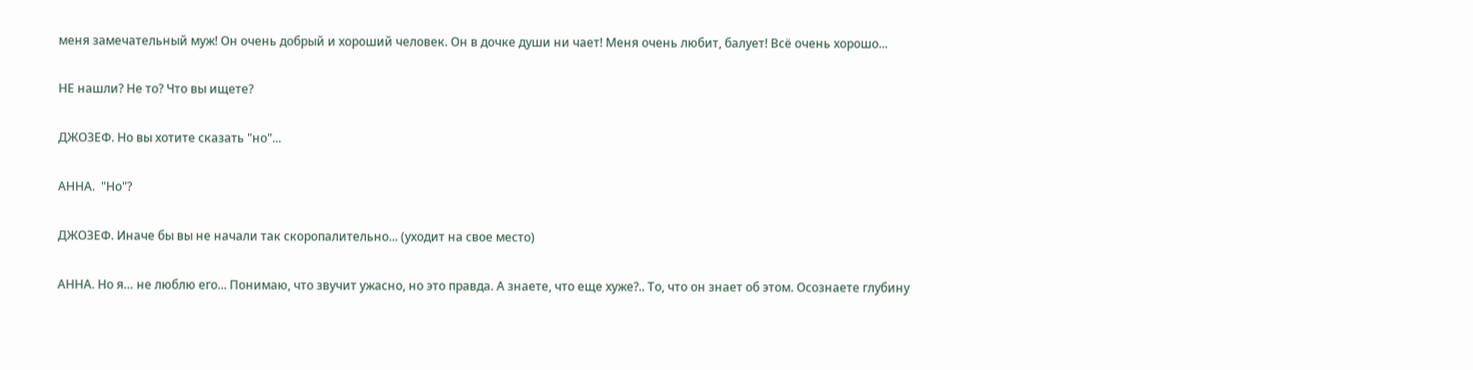меня замечательный муж! Он очень добрый и хороший человек. Он в дочке души ни чает! Меня очень любит, балует! Всё очень хорошо...

НЕ нашли? Не то? Что вы ищете?

ДЖОЗЕФ. Но вы хотите сказать "но"...

АННА.  "Но"?

ДЖОЗЕФ. Иначе бы вы не начали так скоропалительно... (уходит на свое место)

АННА. Но я… не люблю его... Понимаю, что звучит ужасно, но это правда. А знаете, что еще хуже?.. То, что он знает об этом. Осознаете глубину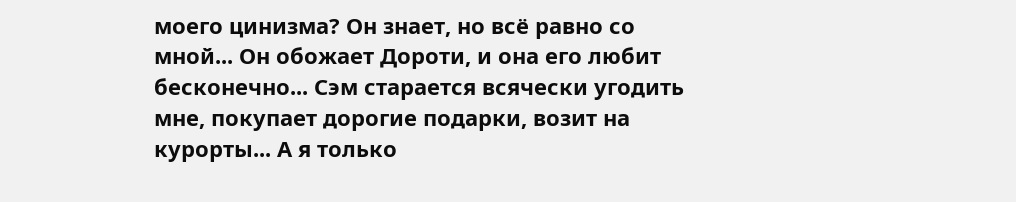моего цинизма? Он знает, но всё равно со мной... Он обожает Дороти, и она его любит бесконечно... Сэм старается всячески угодить мне, покупает дорогие подарки, возит на курорты... А я только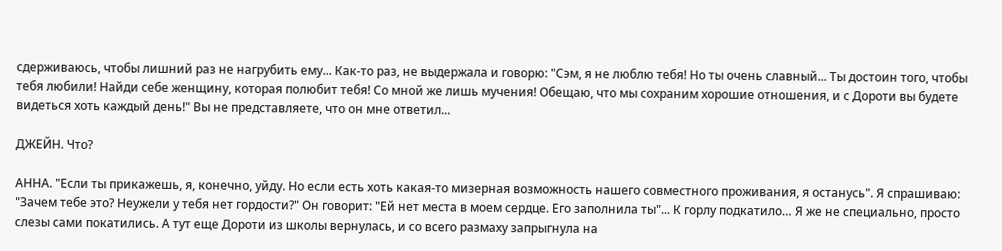сдерживаюсь, чтобы лишний раз не нагрубить ему... Как-то раз, не выдержала и говорю: "Сэм, я не люблю тебя! Но ты очень славный... Ты достоин того, чтобы тебя любили! Найди себе женщину, которая полюбит тебя! Со мной же лишь мучения! Обещаю, что мы сохраним хорошие отношения, и с Дороти вы будете видеться хоть каждый день!" Вы не представляете, что он мне ответил...

ДЖЕЙН. Что?

АННА. "Если ты прикажешь, я, конечно, уйду. Но если есть хоть какая-то мизерная возможность нашего совместного проживания, я останусь". Я спрашиваю: "Зачем тебе это? Неужели у тебя нет гордости?" Он говорит: "Ей нет места в моем сердце. Его заполнила ты"... К горлу подкатило… Я же не специально, просто слезы сами покатились. А тут еще Дороти из школы вернулась, и со всего размаху запрыгнула на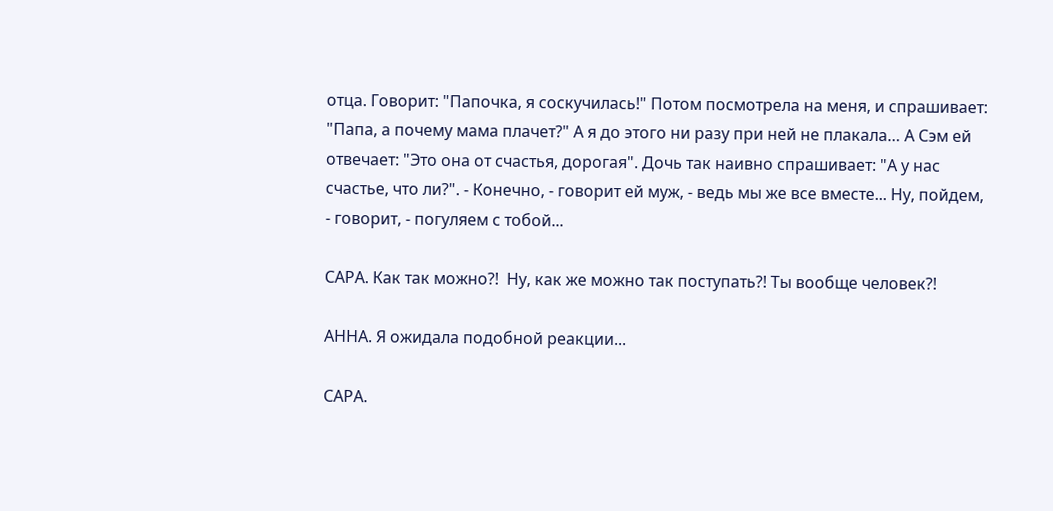отца. Говорит: "Папочка, я соскучилась!" Потом посмотрела на меня, и спрашивает: "Папа, а почему мама плачет?" А я до этого ни разу при ней не плакала… А Сэм ей отвечает: "Это она от счастья, дорогая". Дочь так наивно спрашивает: "А у нас счастье, что ли?". - Конечно, - говорит ей муж, - ведь мы же все вместе... Ну, пойдем, - говорит, - погуляем с тобой...

САРА. Как так можно?!  Ну, как же можно так поступать?! Ты вообще человек?!

АННА. Я ожидала подобной реакции...

САРА.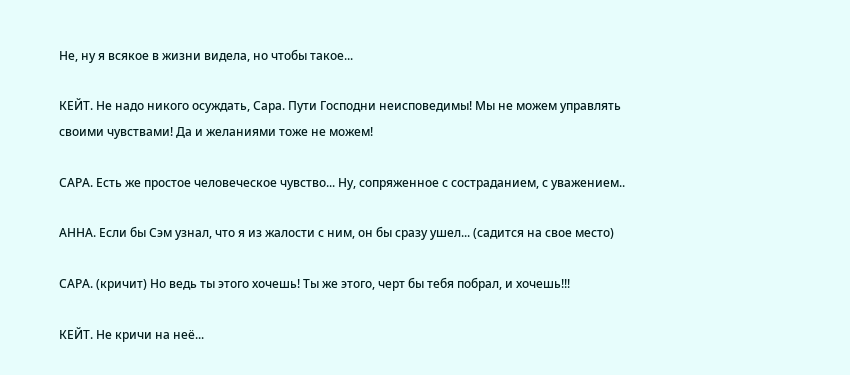Не, ну я всякое в жизни видела, но чтобы такое...

КЕЙТ. Не надо никого осуждать, Сара. Пути Господни неисповедимы! Мы не можем управлять своими чувствами! Да и желаниями тоже не можем!

САРА. Есть же простое человеческое чувство... Ну, сопряженное с состраданием, с уважением..

АННА. Если бы Сэм узнал, что я из жалости с ним, он бы сразу ушел... (садится на свое место)

САРА. (кричит) Но ведь ты этого хочешь! Ты же этого, черт бы тебя побрал, и хочешь!!!

КЕЙТ. Не кричи на неё...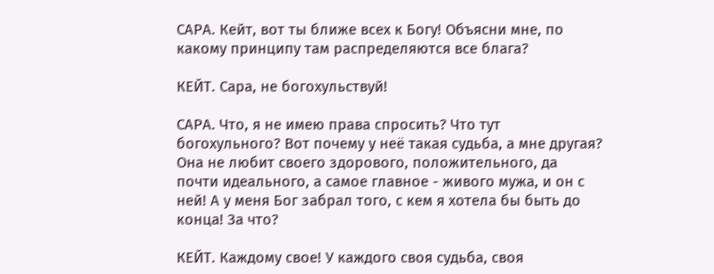САРА. Кейт, вот ты ближе всех к Богу! Объясни мне, по какому принципу там распределяются все блага?

КЕЙТ. Сара, не богохульствуй!

САРА. Что, я не имею права спросить? Что тут богохульного? Вот почему у неё такая судьба, а мне другая? Она не любит своего здорового, положительного, да почти идеального, а самое главное - живого мужа, и он с ней! А у меня Бог забрал того, с кем я хотела бы быть до конца! За что?

КЕЙТ. Каждому свое! У каждого своя судьба, своя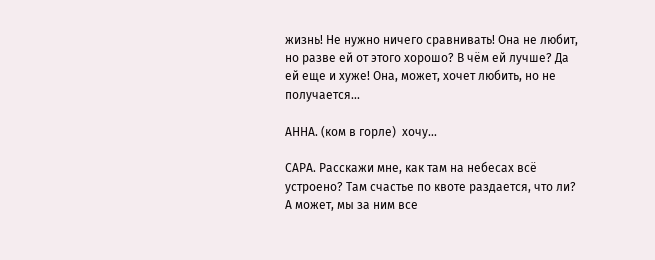жизнь! Не нужно ничего сравнивать! Она не любит, но разве ей от этого хорошо? В чём ей лучше? Да ей еще и хуже! Она, может, хочет любить, но не получается...

АННА. (ком в горле)  хочу...

САРА. Расскажи мне, как там на небесах всё устроено? Там счастье по квоте раздается, что ли? А может, мы за ним все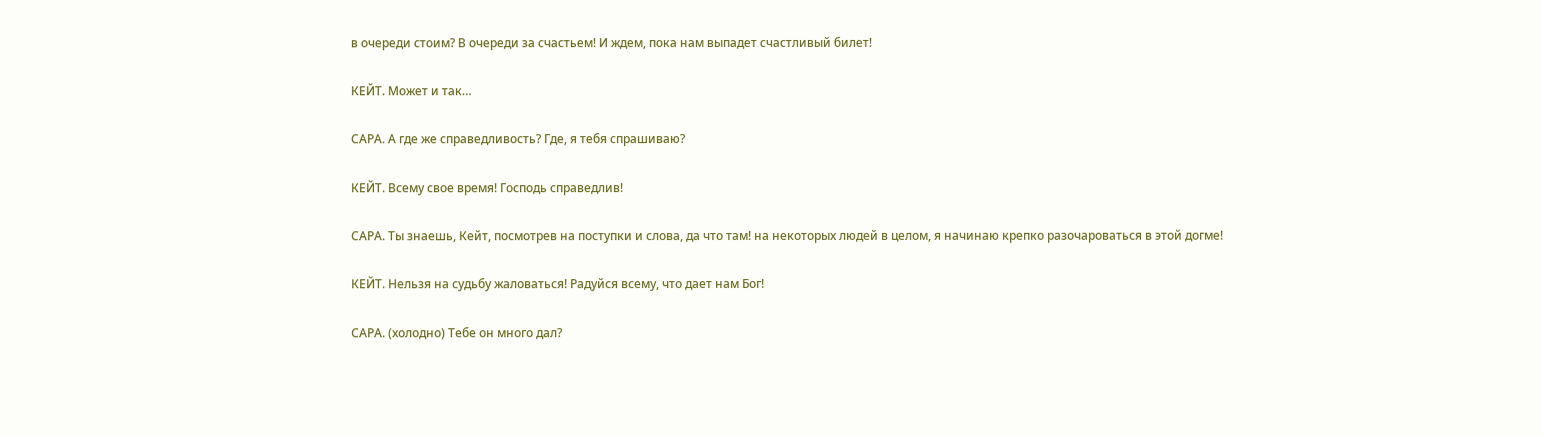в очереди стоим? В очереди за счастьем! И ждем, пока нам выпадет счастливый билет!

КЕЙТ. Может и так…

САРА. А где же справедливость? Где, я тебя спрашиваю?

КЕЙТ. Всему свое время! Господь справедлив!

САРА. Ты знаешь, Кейт, посмотрев на поступки и слова, да что там! на некоторых людей в целом, я начинаю крепко разочароваться в этой догме!

КЕЙТ. Нельзя на судьбу жаловаться! Радуйся всему, что дает нам Бог!

САРА. (холодно) Тебе он много дал?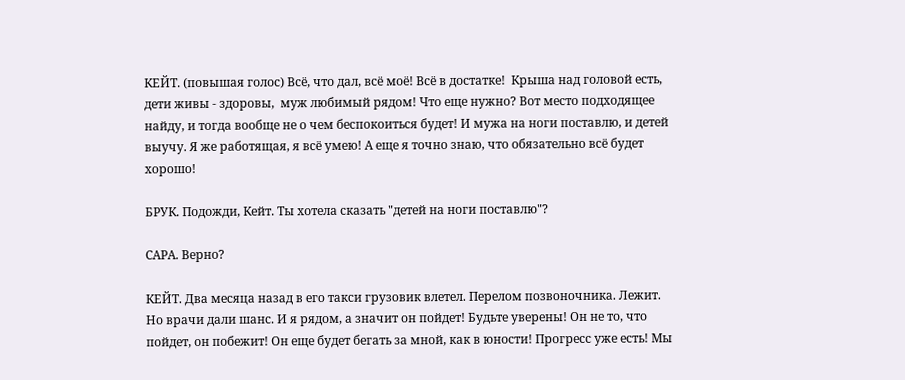КЕЙТ. (повышая голос) Всё, что дал, всё моё! Всё в достатке!  Крыша над головой есть, дети живы - здоровы,  муж любимый рядом! Что еще нужно? Вот место подходящее найду, и тогда вообще не о чем беспокоиться будет! И мужа на ноги поставлю, и детей выучу. Я же работящая, я всё умею! А еще я точно знаю, что обязательно всё будет хорошо!

БРУК. Подожди, Кейт. Ты хотела сказать "детей на ноги поставлю"?

САРА. Верно?

КЕЙТ. Два месяца назад в его такси грузовик влетел. Перелом позвоночника. Лежит. Но врачи дали шанс. И я рядом, а значит он пойдет! Будьте уверены! Он не то, что пойдет, он побежит! Он еще будет бегать за мной, как в юности! Прогресс уже есть! Мы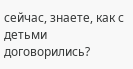сейчас, знаете, как с детьми договорились?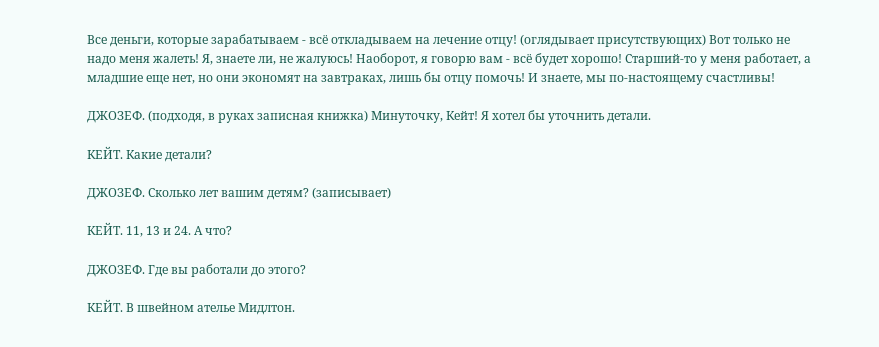Все деньги, которые зарабатываем - всё откладываем на лечение отцу! (оглядывает присутствующих) Вот только не надо меня жалеть! Я, знаете ли, не жалуюсь! Наоборот, я говорю вам - всё будет хорошо! Старший-то у меня работает, а младшие еще нет, но они экономят на завтраках, лишь бы отцу помочь! И знаете, мы по-настоящему счастливы!

ДЖОЗЕФ. (подходя, в руках записная книжка) Минуточку, Кейт! Я хотел бы уточнить детали.

КЕЙТ. Какие детали?

ДЖОЗЕФ. Сколько лет вашим детям? (записывает)

КЕЙТ. 11, 13 и 24. А что?

ДЖОЗЕФ. Где вы работали до этого?

КЕЙТ. В швейном ателье Мидлтон.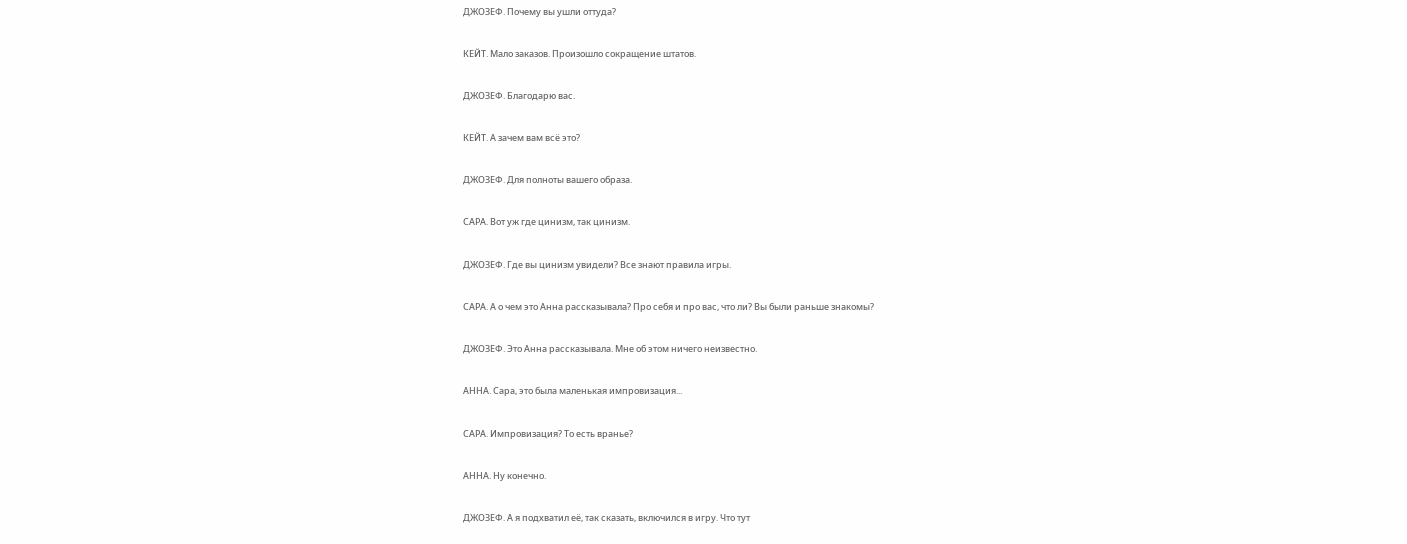ДЖОЗЕФ. Почему вы ушли оттуда?

КЕЙТ. Мало заказов. Произошло сокращение штатов.

ДЖОЗЕФ. Благодарю вас.

КЕЙТ. А зачем вам всё это?

ДЖОЗЕФ. Для полноты вашего образа.

САРА. Вот уж где цинизм, так цинизм.

ДЖОЗЕФ. Где вы цинизм увидели? Все знают правила игры.

САРА. А о чем это Анна рассказывала? Про себя и про вас, что ли? Вы были раньше знакомы?

ДЖОЗЕФ. Это Анна рассказывала. Мне об этом ничего неизвестно.

АННА. Сара, это была маленькая импровизация...

САРА. Импровизация? То есть вранье?

АННА. Ну конечно.

ДЖОЗЕФ. А я подхватил её, так сказать, включился в игру. Что тут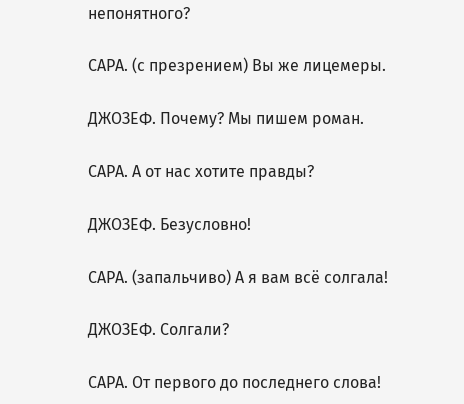непонятного?

САРА. (с презрением) Вы же лицемеры.

ДЖОЗЕФ. Почему? Мы пишем роман.

САРА. А от нас хотите правды?

ДЖОЗЕФ. Безусловно!

САРА. (запальчиво) А я вам всё солгала!

ДЖОЗЕФ. Солгали?

САРА. От первого до последнего слова!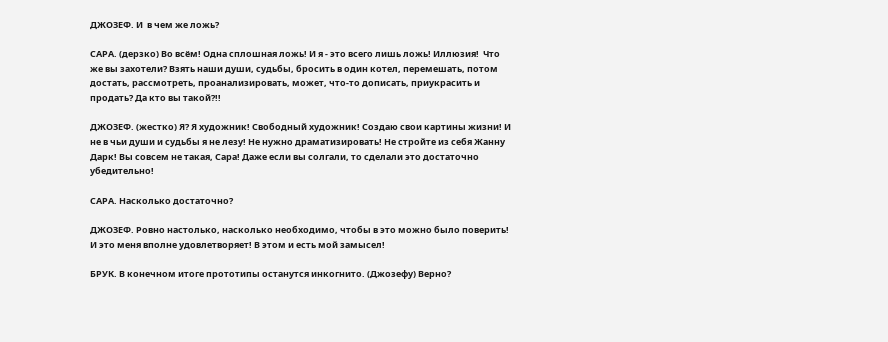ДЖОЗЕФ. И  в чем же ложь?

САРА. (дерзко) Во всём! Одна сплошная ложь! И я - это всего лишь ложь! Иллюзия!  Что же вы захотели? Взять наши души, судьбы, бросить в один котел, перемешать, потом достать, рассмотреть, проанализировать, может, что-то дописать, приукрасить и продать? Да кто вы такой?!!

ДЖОЗЕФ. (жестко) Я? Я художник! Свободный художник! Создаю свои картины жизни! И не в чьи души и судьбы я не лезу! Не нужно драматизировать! Не стройте из себя Жанну Дарк! Вы совсем не такая, Сара! Даже если вы солгали, то сделали это достаточно убедительно!

САРА. Насколько достаточно?

ДЖОЗЕФ. Ровно настолько, насколько необходимо, чтобы в это можно было поверить! И это меня вполне удовлетворяет! В этом и есть мой замысел!

БРУК. В конечном итоге прототипы останутся инкогнито. (Джозефу) Верно?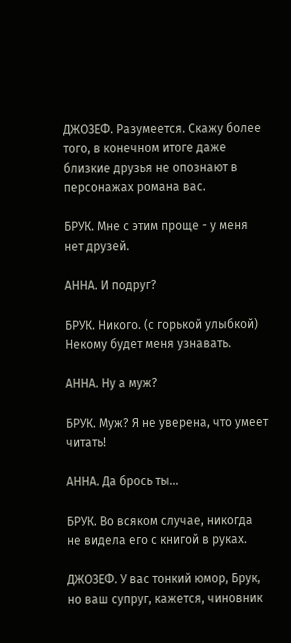ДЖОЗЕФ. Разумеется. Скажу более того, в конечном итоге даже близкие друзья не опознают в персонажах романа вас.

БРУК. Мне с этим проще - у меня нет друзей.

АННА. И подруг?

БРУК. Никого. (с горькой улыбкой) Некому будет меня узнавать.

АННА. Ну а муж?

БРУК. Муж? Я не уверена, что умеет читать!

АННА. Да брось ты...

БРУК. Во всяком случае, никогда не видела его с книгой в руках.

ДЖОЗЕФ. У вас тонкий юмор, Брук, но ваш супруг, кажется, чиновник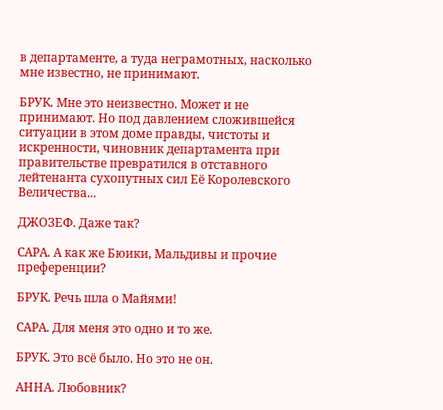в департаменте, а туда неграмотных, насколько мне известно, не принимают.

БРУК. Мне это неизвестно. Может и не принимают. Но под давлением сложившейся ситуации в этом доме правды, чистоты и искренности, чиновник департамента при правительстве превратился в отставного лейтенанта сухопутных сил Её Королевского Величества...

ДЖОЗЕФ. Даже так?

САРА. А как же Бюики, Мальдивы и прочие преференции?

БРУК. Речь шла о Майями!

САРА. Для меня это одно и то же.

БРУК. Это всё было. Но это не он.

АННА. Любовник?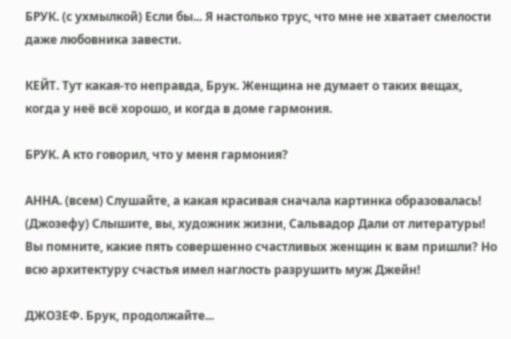БРУК. (с ухмылкой) Если бы... Я настолько трус, что мне не хватает смелости даже любовника завести.

КЕЙТ. Тут какая-то неправда, Брук. Женщина не думает о таких вещах, когда у неё всё хорошо, и когда в доме гармония.

БРУК. А кто говорил, что у меня гармония?

АННА. (всем) Слушайте, а какая красивая сначала картинка образовалась! (Джозефу) Слышите, вы, художник жизни, Сальвадор Дали от литературы! Вы помните, какие пять совершенно счастливых женщин к вам пришли? Но всю архитектуру счастья имел наглость разрушить муж Джейн!

ДЖОЗЕФ. Брук, продолжайте...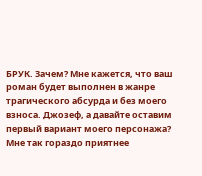БРУК. Зачем? Мне кажется, что ваш роман будет выполнен в жанре трагического абсурда и без моего взноса. Джозеф, а давайте оставим первый вариант моего персонажа? Мне так гораздо приятнее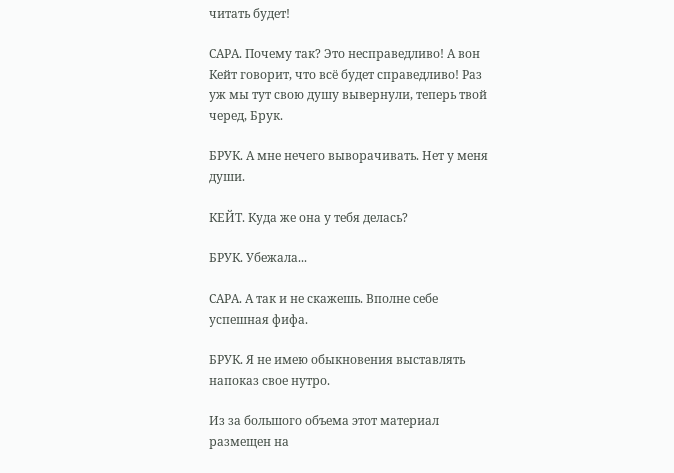читать будет!

САРА. Почему так? Это несправедливо! А вон Кейт говорит, что всё будет справедливо! Раз уж мы тут свою душу вывернули, теперь твой черед, Брук.

БРУК. А мне нечего выворачивать. Нет у меня души.

КЕЙТ. Куда же она у тебя делась?

БРУК. Убежала...

САРА. А так и не скажешь. Вполне себе успешная фифа.

БРУК. Я не имею обыкновения выставлять напоказ свое нутро.

Из за большого объема этот материал размещен на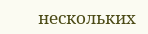нескольких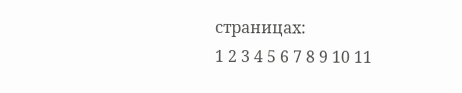страницах:
1 2 3 4 5 6 7 8 9 10 11